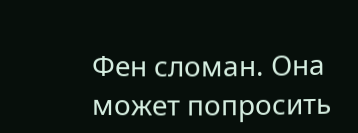Фен сломан. Она может попросить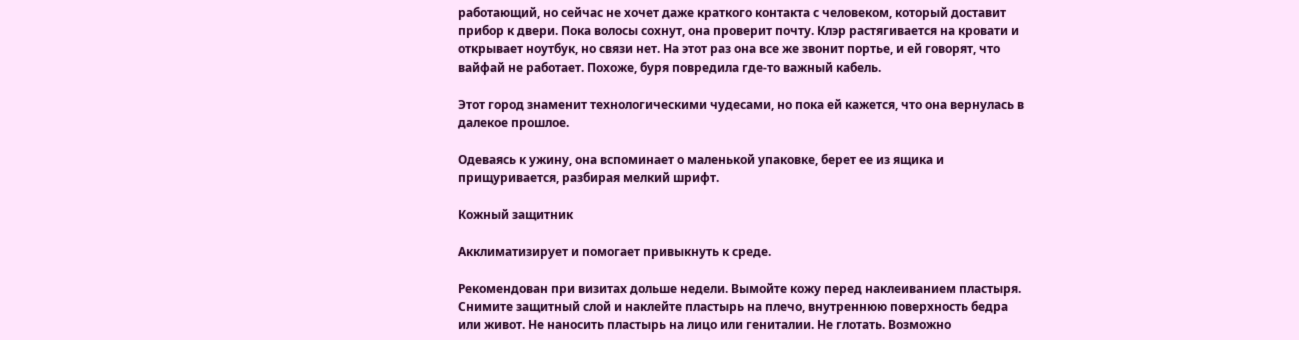работающий, но сейчас не хочет даже краткого контакта с человеком, который доставит прибор к двери. Пока волосы сохнут, она проверит почту. Клэр растягивается на кровати и открывает ноутбук, но связи нет. На этот раз она все же звонит портье, и ей говорят, что вайфай не работает. Похоже, буря повредила где-то важный кабель.

Этот город знаменит технологическими чудесами, но пока ей кажется, что она вернулась в далекое прошлое.

Одеваясь к ужину, она вспоминает о маленькой упаковке, берет ее из ящика и прищуривается, разбирая мелкий шрифт.

Кожный защитник

Акклиматизирует и помогает привыкнуть к среде.

Рекомендован при визитах дольше недели. Вымойте кожу перед наклеиванием пластыря. Снимите защитный слой и наклейте пластырь на плечо, внутреннюю поверхность бедра или живот. Не наносить пластырь на лицо или гениталии. Не глотать. Возможно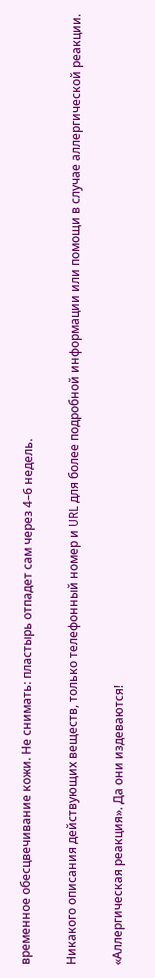временное обесцвечивание кожи. Не снимать: пластырь отпадет сам через 4–6 недель.

Никакого описания действующих веществ, только телефонный номер и URL для более подробной информации или помощи в случае аллергической реакции.

«Аллергическая реакция». Да они издеваются!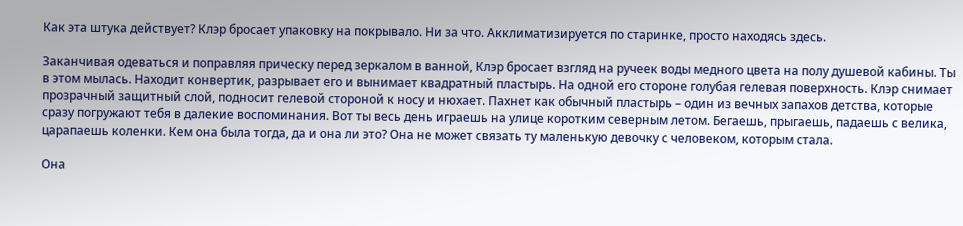Как эта штука действует? Клэр бросает упаковку на покрывало. Ни за что. Акклиматизируется по старинке, просто находясь здесь.

Заканчивая одеваться и поправляя прическу перед зеркалом в ванной, Клэр бросает взгляд на ручеек воды медного цвета на полу душевой кабины. Ты в этом мылась. Находит конвертик, разрывает его и вынимает квадратный пластырь. На одной его стороне голубая гелевая поверхность. Клэр снимает прозрачный защитный слой, подносит гелевой стороной к носу и нюхает. Пахнет как обычный пластырь – один из вечных запахов детства, которые сразу погружают тебя в далекие воспоминания. Вот ты весь день играешь на улице коротким северным летом. Бегаешь, прыгаешь, падаешь с велика, царапаешь коленки. Кем она была тогда, да и она ли это? Она не может связать ту маленькую девочку с человеком, которым стала.

Она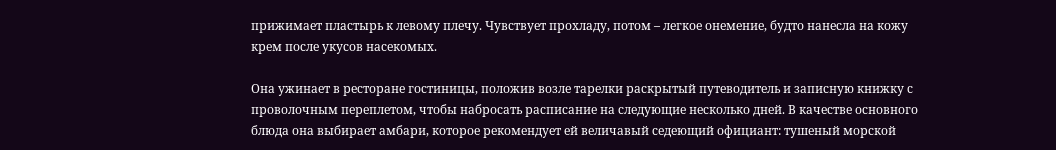прижимает пластырь к левому плечу. Чувствует прохладу, потом – легкое онемение, будто нанесла на кожу крем после укусов насекомых.

Она ужинает в ресторане гостиницы, положив возле тарелки раскрытый путеводитель и записную книжку с проволочным переплетом, чтобы набросать расписание на следующие несколько дней. В качестве основного блюда она выбирает амбари, которое рекомендует ей величавый седеющий официант: тушеный морской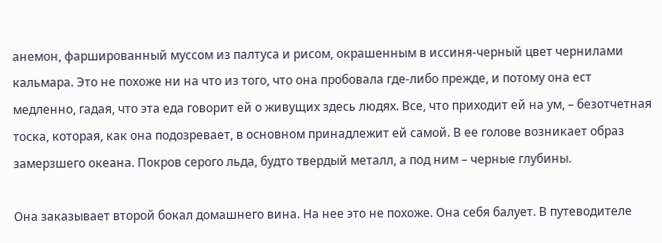анемон, фаршированный муссом из палтуса и рисом, окрашенным в иссиня-черный цвет чернилами кальмара. Это не похоже ни на что из того, что она пробовала где-либо прежде, и потому она ест медленно, гадая, что эта еда говорит ей о живущих здесь людях. Все, что приходит ей на ум, – безотчетная тоска, которая, как она подозревает, в основном принадлежит ей самой. В ее голове возникает образ замерзшего океана. Покров серого льда, будто твердый металл, а под ним – черные глубины.

Она заказывает второй бокал домашнего вина. На нее это не похоже. Она себя балует. В путеводителе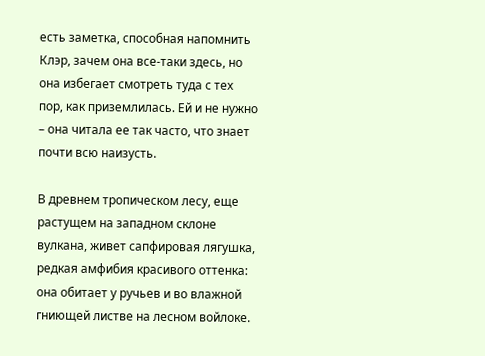есть заметка, способная напомнить Клэр, зачем она все-таки здесь, но она избегает смотреть туда с тех пор, как приземлилась. Ей и не нужно – она читала ее так часто, что знает почти всю наизусть.

В древнем тропическом лесу, еще растущем на западном склоне вулкана, живет сапфировая лягушка, редкая амфибия красивого оттенка: она обитает у ручьев и во влажной гниющей листве на лесном войлоке.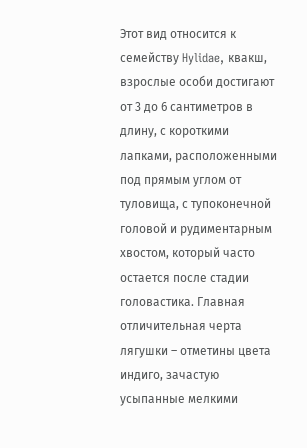Этот вид относится к семейству Hylidae, квакш, взрослые особи достигают от 3 до 6 сантиметров в длину, с короткими лапками, расположенными под прямым углом от туловища, с тупоконечной головой и рудиментарным хвостом, который часто остается после стадии головастика. Главная отличительная черта лягушки – отметины цвета индиго, зачастую усыпанные мелкими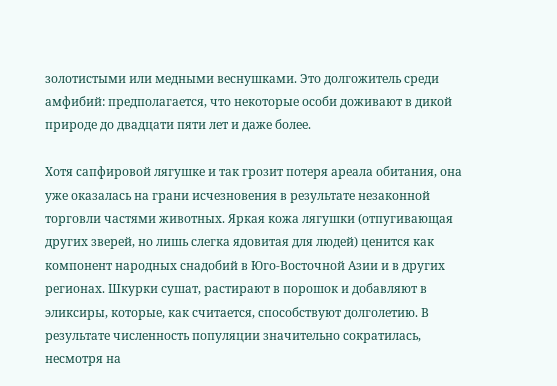золотистыми или медными веснушками. Это долгожитель среди амфибий: предполагается, что некоторые особи доживают в дикой природе до двадцати пяти лет и даже более.

Хотя сапфировой лягушке и так грозит потеря ареала обитания, она уже оказалась на грани исчезновения в результате незаконной торговли частями животных. Яркая кожа лягушки (отпугивающая других зверей, но лишь слегка ядовитая для людей) ценится как компонент народных снадобий в Юго-Восточной Азии и в других регионах. Шкурки сушат, растирают в порошок и добавляют в эликсиры, которые, как считается, способствуют долголетию. В результате численность популяции значительно сократилась, несмотря на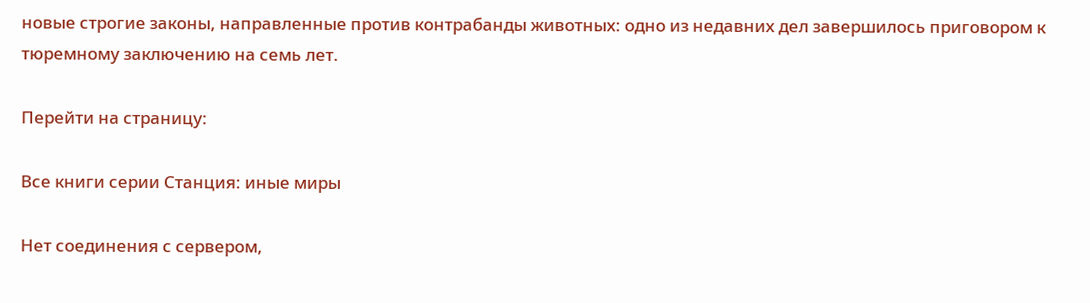новые строгие законы, направленные против контрабанды животных: одно из недавних дел завершилось приговором к тюремному заключению на семь лет.

Перейти на страницу:

Все книги серии Станция: иные миры

Нет соединения с сервером,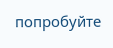попробуйте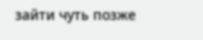зайти чуть позже